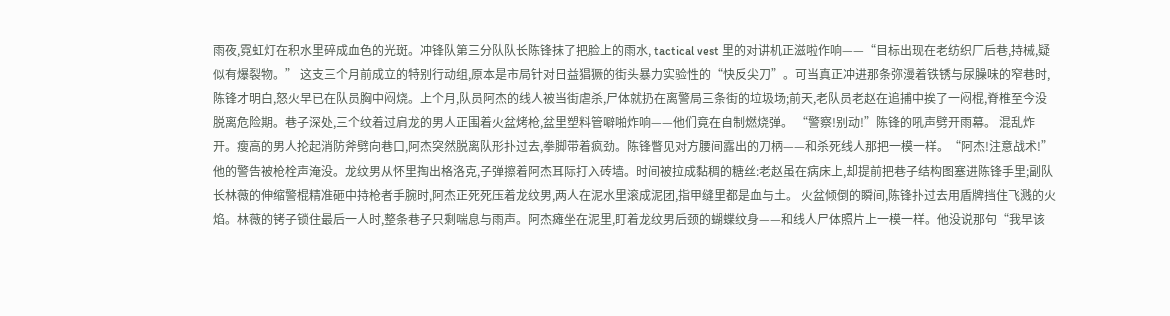雨夜,霓虹灯在积水里碎成血色的光斑。冲锋队第三分队队长陈锋抹了把脸上的雨水, tactical vest 里的对讲机正滋啦作响——“目标出现在老纺织厂后巷,持械,疑似有爆裂物。” 这支三个月前成立的特别行动组,原本是市局针对日益猖獗的街头暴力实验性的“快反尖刀”。可当真正冲进那条弥漫着铁锈与尿臊味的窄巷时,陈锋才明白,怒火早已在队员胸中闷烧。上个月,队员阿杰的线人被当街虐杀,尸体就扔在离警局三条街的垃圾场;前天,老队员老赵在追捕中挨了一闷棍,脊椎至今没脱离危险期。巷子深处,三个纹着过肩龙的男人正围着火盆烤枪,盆里塑料管噼啪炸响——他们竟在自制燃烧弹。 “警察!别动!”陈锋的吼声劈开雨幕。 混乱炸开。瘦高的男人抡起消防斧劈向巷口,阿杰突然脱离队形扑过去,拳脚带着疯劲。陈锋瞥见对方腰间露出的刀柄——和杀死线人那把一模一样。“阿杰!注意战术!”他的警告被枪栓声淹没。龙纹男从怀里掏出格洛克,子弹擦着阿杰耳际打入砖墙。时间被拉成黏稠的糖丝:老赵虽在病床上,却提前把巷子结构图塞进陈锋手里;副队长林薇的伸缩警棍精准砸中持枪者手腕时,阿杰正死死压着龙纹男,两人在泥水里滚成泥团,指甲缝里都是血与土。 火盆倾倒的瞬间,陈锋扑过去用盾牌挡住飞溅的火焰。林薇的铐子锁住最后一人时,整条巷子只剩喘息与雨声。阿杰瘫坐在泥里,盯着龙纹男后颈的蝴蝶纹身——和线人尸体照片上一模一样。他没说那句“我早该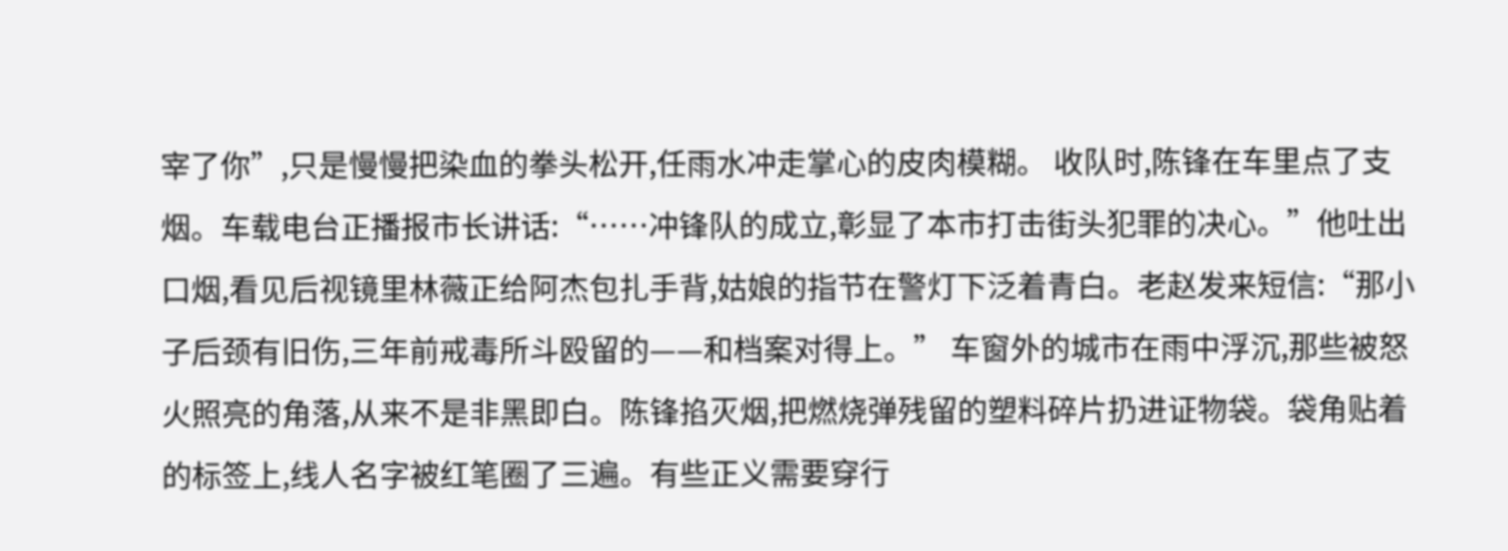宰了你”,只是慢慢把染血的拳头松开,任雨水冲走掌心的皮肉模糊。 收队时,陈锋在车里点了支烟。车载电台正播报市长讲话:“……冲锋队的成立,彰显了本市打击街头犯罪的决心。”他吐出口烟,看见后视镜里林薇正给阿杰包扎手背,姑娘的指节在警灯下泛着青白。老赵发来短信:“那小子后颈有旧伤,三年前戒毒所斗殴留的——和档案对得上。” 车窗外的城市在雨中浮沉,那些被怒火照亮的角落,从来不是非黑即白。陈锋掐灭烟,把燃烧弹残留的塑料碎片扔进证物袋。袋角贴着的标签上,线人名字被红笔圈了三遍。有些正义需要穿行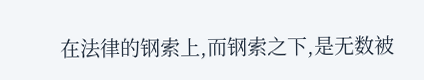在法律的钢索上,而钢索之下,是无数被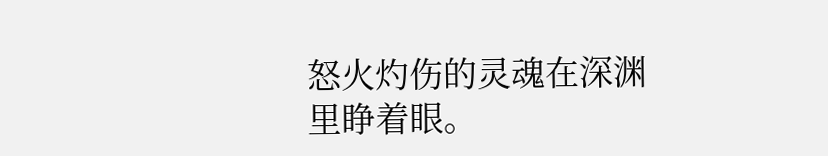怒火灼伤的灵魂在深渊里睁着眼。